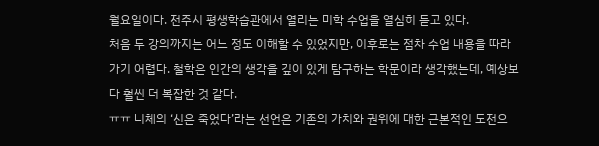월요일이다. 전주시 평생학습관에서 열리는 미학 수업을 열심히 듣고 있다.
처음 두 강의까지는 어느 정도 이해할 수 있었지만, 이후로는 점차 수업 내용을 따라가기 어렵다. 철학은 인간의 생각을 깊이 있게 탐구하는 학문이라 생각했는데, 예상보다 훨씬 더 복잡한 것 같다.
ㅠㅠ 니체의 ‘신은 죽었다’라는 선언은 기존의 가치와 권위에 대한 근본적인 도전으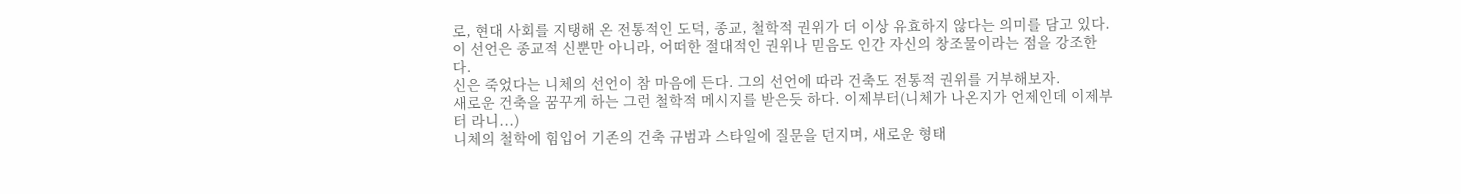로, 현대 사회를 지탱해 온 전통적인 도덕, 종교, 철학적 권위가 더 이상 유효하지 않다는 의미를 담고 있다. 이 선언은 종교적 신뿐만 아니라, 어떠한 절대적인 권위나 믿음도 인간 자신의 창조물이라는 점을 강조한다.
신은 죽었다는 니체의 선언이 참 마음에 든다. 그의 선언에 따라 건축도 전통적 권위를 거부해보자.
새로운 건축을 꿈꾸게 하는 그런 철학적 메시지를 받은듯 하다. 이제부터(니체가 나온지가 언제인데 이제부터 라니...)
니체의 철학에 힘입어 기존의 건축 규범과 스타일에 질문을 던지며, 새로운 형태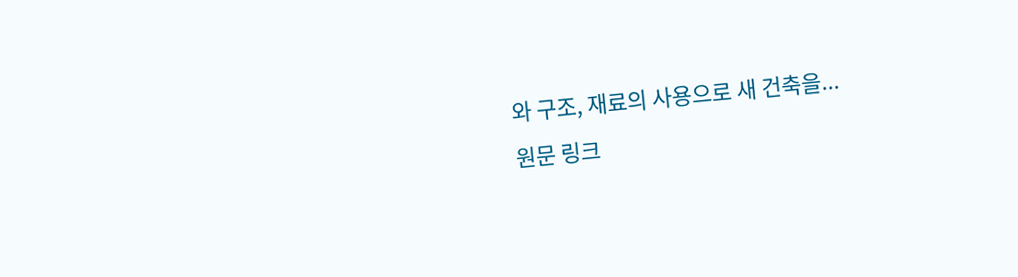와 구조, 재료의 사용으로 새 건축을...
원문 링크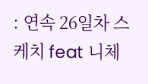: 연속 26일차 스케치 feat 니체